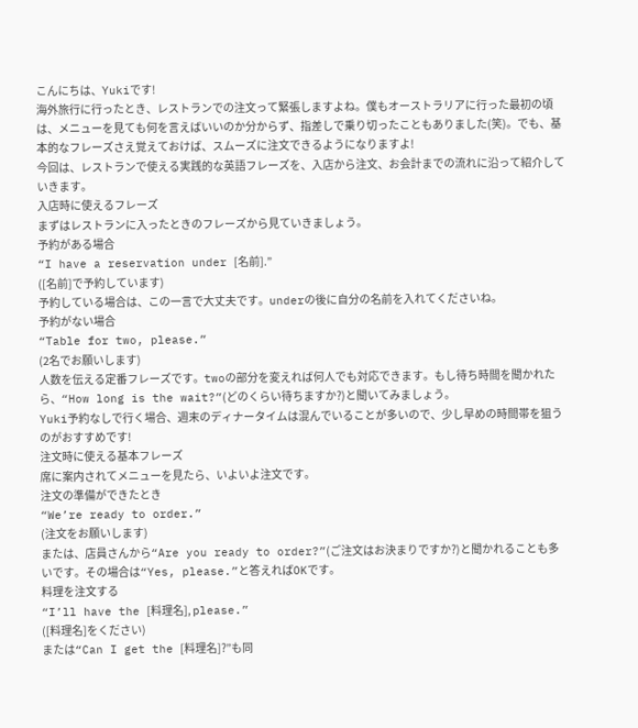こんにちは、Yukiです!
海外旅行に行ったとき、レストランでの注文って緊張しますよね。僕もオーストラリアに行った最初の頃は、メニューを見ても何を言えばいいのか分からず、指差しで乗り切ったこともありました(笑)。でも、基本的なフレーズさえ覚えておけば、スムーズに注文できるようになりますよ!
今回は、レストランで使える実践的な英語フレーズを、入店から注文、お会計までの流れに沿って紹介していきます。
入店時に使えるフレーズ
まずはレストランに入ったときのフレーズから見ていきましょう。
予約がある場合
“I have a reservation under [名前].”
([名前]で予約しています)
予約している場合は、この一言で大丈夫です。underの後に自分の名前を入れてくださいね。
予約がない場合
“Table for two, please.”
(2名でお願いします)
人数を伝える定番フレーズです。twoの部分を変えれば何人でも対応できます。もし待ち時間を聞かれたら、“How long is the wait?”(どのくらい待ちますか?)と聞いてみましょう。
Yuki予約なしで行く場合、週末のディナータイムは混んでいることが多いので、少し早めの時間帯を狙うのがおすすめです!
注文時に使える基本フレーズ
席に案内されてメニューを見たら、いよいよ注文です。
注文の準備ができたとき
“We’re ready to order.”
(注文をお願いします)
または、店員さんから“Are you ready to order?”(ご注文はお決まりですか?)と聞かれることも多いです。その場合は“Yes, please.”と答えればOKです。
料理を注文する
“I’ll have the [料理名], please.”
([料理名]をください)
または“Can I get the [料理名]?”も同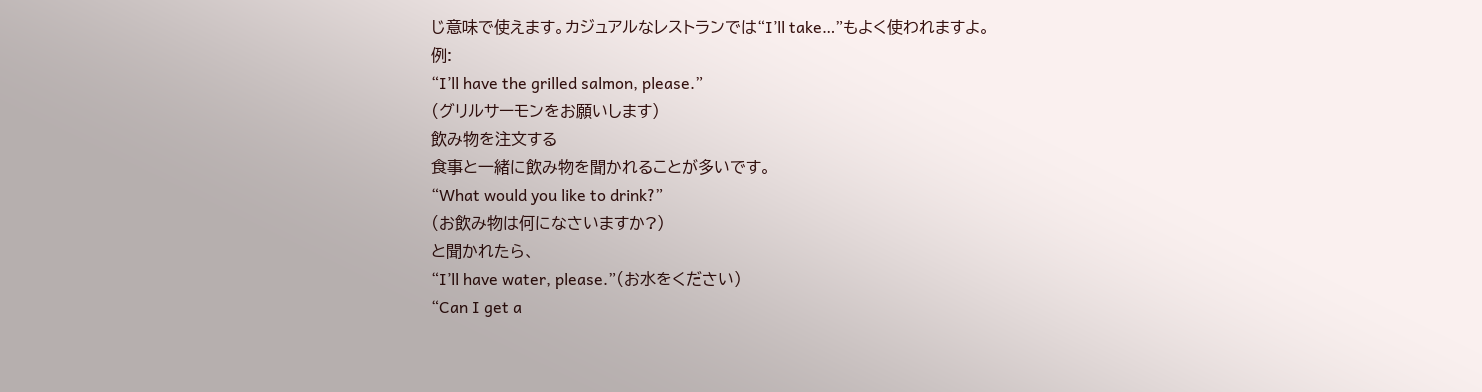じ意味で使えます。カジュアルなレストランでは“I’ll take…”もよく使われますよ。
例:
“I’ll have the grilled salmon, please.”
(グリルサーモンをお願いします)
飲み物を注文する
食事と一緒に飲み物を聞かれることが多いです。
“What would you like to drink?”
(お飲み物は何になさいますか?)
と聞かれたら、
“I’ll have water, please.”(お水をください)
“Can I get a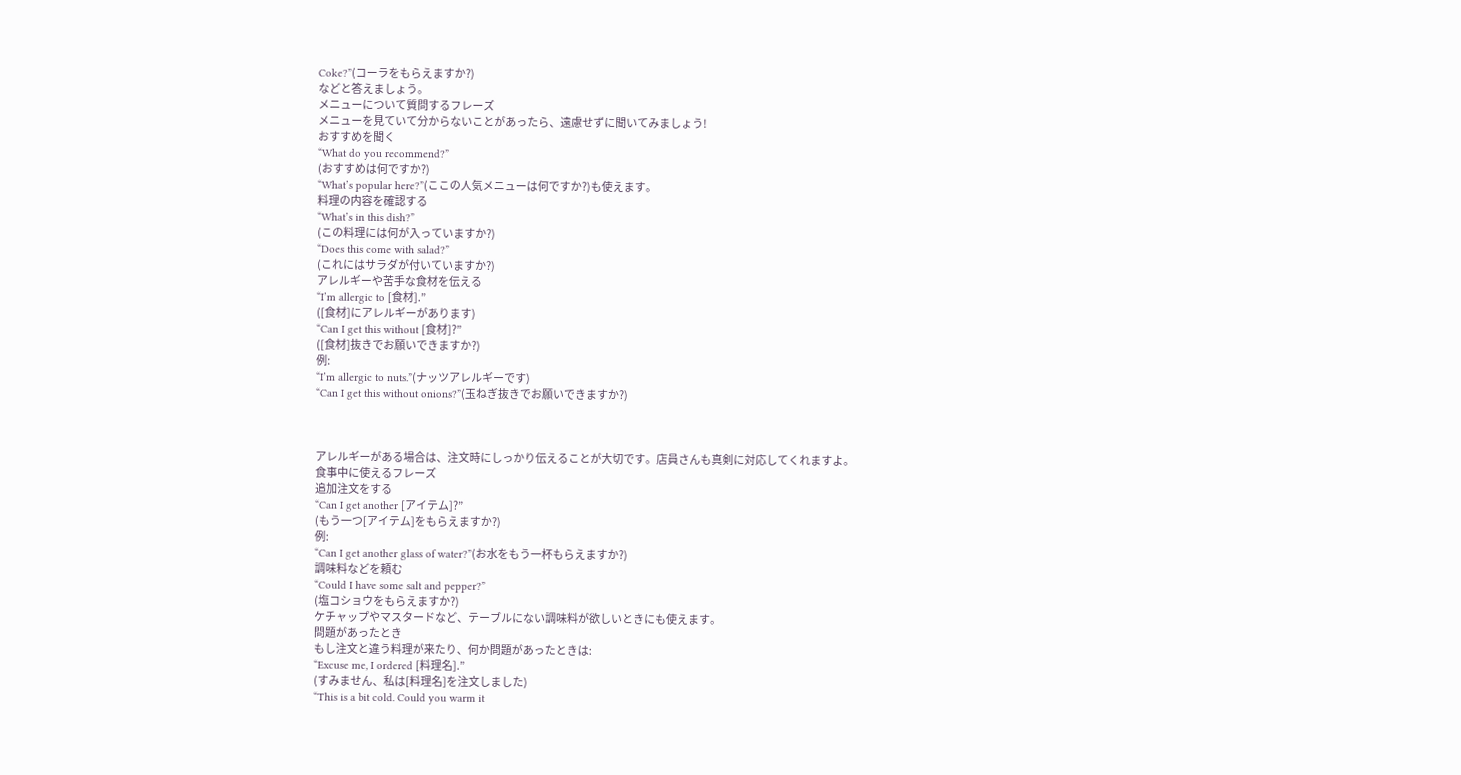Coke?”(コーラをもらえますか?)
などと答えましょう。
メニューについて質問するフレーズ
メニューを見ていて分からないことがあったら、遠慮せずに聞いてみましょう!
おすすめを聞く
“What do you recommend?”
(おすすめは何ですか?)
“What’s popular here?”(ここの人気メニューは何ですか?)も使えます。
料理の内容を確認する
“What’s in this dish?”
(この料理には何が入っていますか?)
“Does this come with salad?”
(これにはサラダが付いていますか?)
アレルギーや苦手な食材を伝える
“I’m allergic to [食材].”
([食材]にアレルギーがあります)
“Can I get this without [食材]?”
([食材]抜きでお願いできますか?)
例:
“I’m allergic to nuts.”(ナッツアレルギーです)
“Can I get this without onions?”(玉ねぎ抜きでお願いできますか?)



アレルギーがある場合は、注文時にしっかり伝えることが大切です。店員さんも真剣に対応してくれますよ。
食事中に使えるフレーズ
追加注文をする
“Can I get another [アイテム]?”
(もう一つ[アイテム]をもらえますか?)
例:
“Can I get another glass of water?”(お水をもう一杯もらえますか?)
調味料などを頼む
“Could I have some salt and pepper?”
(塩コショウをもらえますか?)
ケチャップやマスタードなど、テーブルにない調味料が欲しいときにも使えます。
問題があったとき
もし注文と違う料理が来たり、何か問題があったときは:
“Excuse me, I ordered [料理名].”
(すみません、私は[料理名]を注文しました)
“This is a bit cold. Could you warm it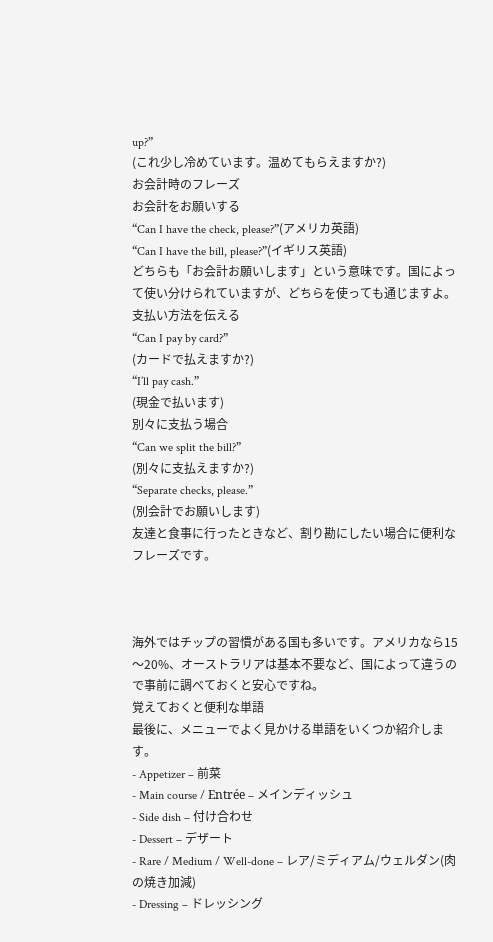up?”
(これ少し冷めています。温めてもらえますか?)
お会計時のフレーズ
お会計をお願いする
“Can I have the check, please?”(アメリカ英語)
“Can I have the bill, please?”(イギリス英語)
どちらも「お会計お願いします」という意味です。国によって使い分けられていますが、どちらを使っても通じますよ。
支払い方法を伝える
“Can I pay by card?”
(カードで払えますか?)
“I’ll pay cash.”
(現金で払います)
別々に支払う場合
“Can we split the bill?”
(別々に支払えますか?)
“Separate checks, please.”
(別会計でお願いします)
友達と食事に行ったときなど、割り勘にしたい場合に便利なフレーズです。



海外ではチップの習慣がある国も多いです。アメリカなら15〜20%、オーストラリアは基本不要など、国によって違うので事前に調べておくと安心ですね。
覚えておくと便利な単語
最後に、メニューでよく見かける単語をいくつか紹介します。
- Appetizer – 前菜
- Main course / Entrée – メインディッシュ
- Side dish – 付け合わせ
- Dessert – デザート
- Rare / Medium / Well-done – レア/ミディアム/ウェルダン(肉の焼き加減)
- Dressing – ドレッシング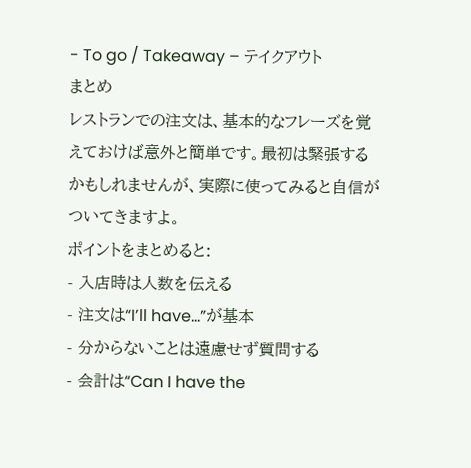- To go / Takeaway – テイクアウト
まとめ
レストランでの注文は、基本的なフレーズを覚えておけば意外と簡単です。最初は緊張するかもしれませんが、実際に使ってみると自信がついてきますよ。
ポイントをまとめると:
- 入店時は人数を伝える
- 注文は“I’ll have…”が基本
- 分からないことは遠慮せず質問する
- 会計は“Can I have the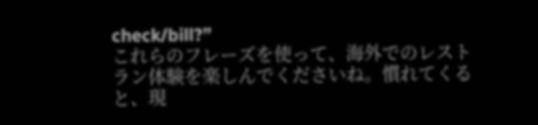check/bill?”
これらのフレーズを使って、海外でのレストラン体験を楽しんでくださいね。慣れてくると、現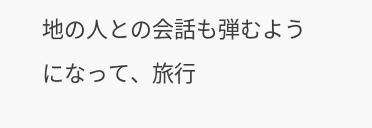地の人との会話も弾むようになって、旅行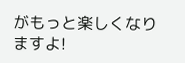がもっと楽しくなりますよ!